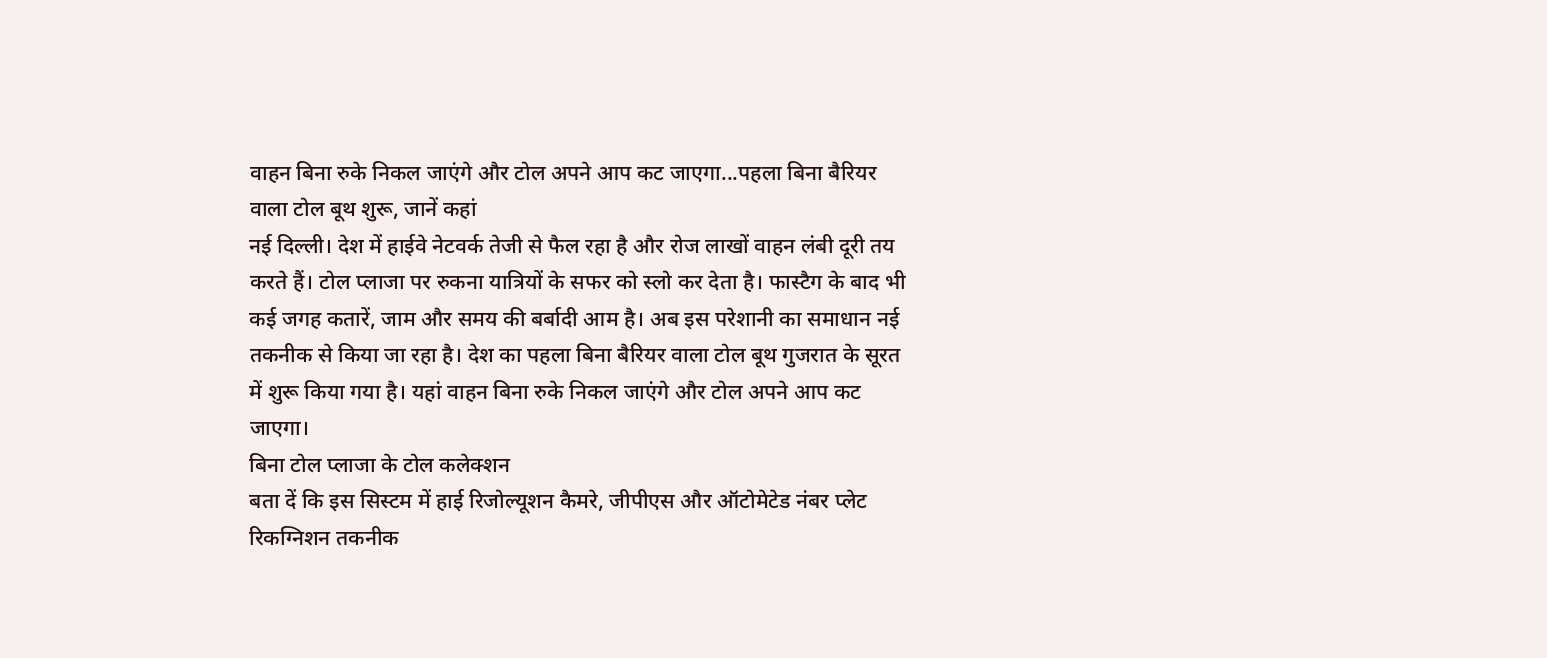वाहन बिना रुके निकल जाएंगे और टोल अपने आप कट जाएगा...पहला बिना बैरियर वाला टोल बूथ शुरू, जानें कहां
नई दिल्ली। देश में हाईवे नेटवर्क तेजी से फैल रहा है और रोज लाखों वाहन लंबी दूरी तय करते हैं। टोल प्लाजा पर रुकना यात्रियों के सफर को स्लो कर देता है। फास्टैग के बाद भी कई जगह कतारें, जाम और समय की बर्बादी आम है। अब इस परेशानी का समाधान नई तकनीक से किया जा रहा है। देश का पहला बिना बैरियर वाला टोल बूथ गुजरात के सूरत में शुरू किया गया है। यहां वाहन बिना रुके निकल जाएंगे और टोल अपने आप कट जाएगा।
बिना टोल प्लाजा के टोल कलेक्शन
बता दें कि इस सिस्टम में हाई रिजोल्यूशन कैमरे, जीपीएस और ऑटोमेटेड नंबर प्लेट रिकग्निशन तकनीक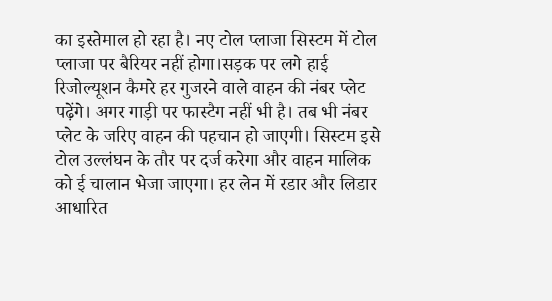का इस्तेमाल हो रहा है। नए टोल प्लाजा सिस्टम में टोल प्लाजा पर बैरियर नहीं होगा।सड़क पर लगे हाई रिजोल्यूशन कैमरे हर गुजरने वाले वाहन की नंबर प्लेट पढ़ेंगे। अगर गाड़ी पर फास्टैग नहीं भी है। तब भी नंबर प्लेट के जरिए वाहन की पहचान हो जाएगी। सिस्टम इसे टोल उल्लंघन के तौर पर दर्ज करेगा और वाहन मालिक को ई चालान भेजा जाएगा। हर लेन में रडार और लिडार आधारित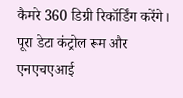कैमरे 360 डिग्री रिकॉर्डिंग करेंगे। पूरा डेटा कंट्रोल रूम और एनएचएआई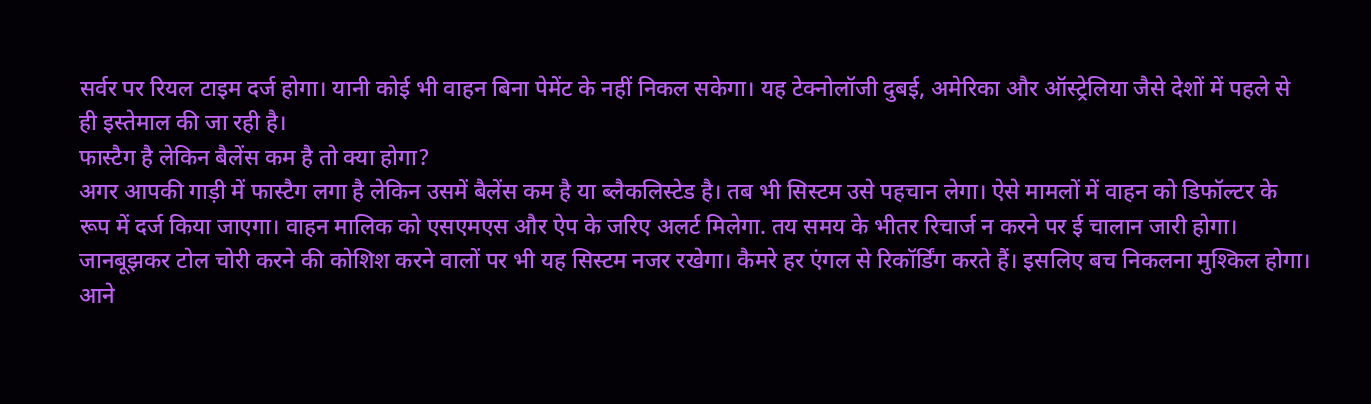सर्वर पर रियल टाइम दर्ज होगा। यानी कोई भी वाहन बिना पेमेंट के नहीं निकल सकेगा। यह टेक्नोलॉजी दुबई, अमेरिका और ऑस्ट्रेलिया जैसे देशों में पहले से ही इस्तेमाल की जा रही है।
फास्टैग है लेकिन बैलेंस कम है तो क्या होगा?
अगर आपकी गाड़ी में फास्टैग लगा है लेकिन उसमें बैलेंस कम है या ब्लैकलिस्टेड है। तब भी सिस्टम उसे पहचान लेगा। ऐसे मामलों में वाहन को डिफॉल्टर के रूप में दर्ज किया जाएगा। वाहन मालिक को एसएमएस और ऐप के जरिए अलर्ट मिलेगा. तय समय के भीतर रिचार्ज न करने पर ई चालान जारी होगा। जानबूझकर टोल चोरी करने की कोशिश करने वालों पर भी यह सिस्टम नजर रखेगा। कैमरे हर एंगल से रिकॉर्डिंग करते हैं। इसलिए बच निकलना मुश्किल होगा। आने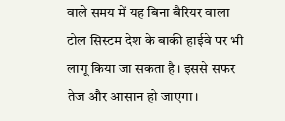वाले समय में यह बिना बैरियर वाला टोल सिस्टम देश के बाकी हाईवे पर भी लागू किया जा सकता है। इससे सफर तेज और आसान हो जाएगा।